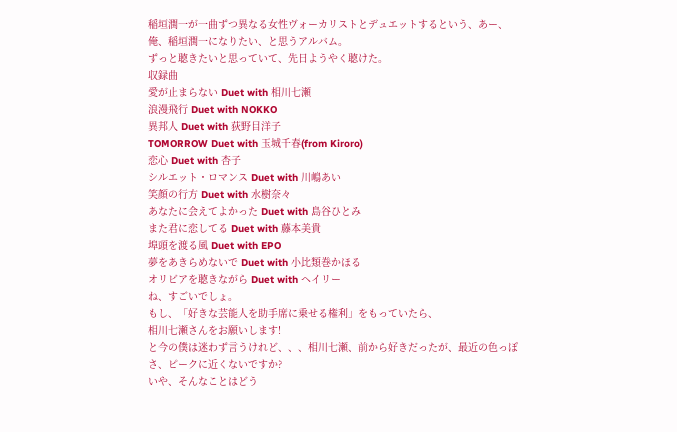稲垣潤一が一曲ずつ異なる女性ヴォーカリストとデュエットするという、あー、俺、稲垣潤一になりたい、と思うアルバム。
ずっと聴きたいと思っていて、先日ようやく聴けた。
収録曲
愛が止まらない Duet with 相川七瀬
浪漫飛行 Duet with NOKKO
異邦人 Duet with 荻野目洋子
TOMORROW Duet with 玉城千春(from Kiroro)
恋心 Duet with 杏子
シルエット・ロマンス Duet with 川嶋あい
笑顔の行方 Duet with 水樹奈々
あなたに会えてよかった Duet with 島谷ひとみ
また君に恋してる Duet with 藤本美貴
埠頭を渡る風 Duet with EPO
夢をあきらめないで Duet with 小比類巻かほる
オリビアを聴きながら Duet with ヘイリー
ね、すごいでしょ。
もし、「好きな芸能人を助手席に乗せる権利」をもっていたら、
相川七瀬さんをお願いします!
と今の僕は迷わず言うけれど、、、相川七瀬、前から好きだったが、最近の色っぽさ、ピークに近くないですか?
いや、そんなことはどう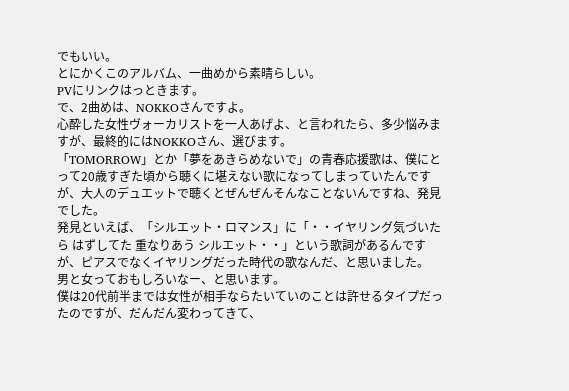でもいい。
とにかくこのアルバム、一曲めから素晴らしい。
PVにリンクはっときます。
で、2曲めは、NOKKOさんですよ。
心酔した女性ヴォーカリストを一人あげよ、と言われたら、多少悩みますが、最終的にはNOKKOさん、選びます。
「TOMORROW」とか「夢をあきらめないで」の青春応援歌は、僕にとって20歳すぎた頃から聴くに堪えない歌になってしまっていたんですが、大人のデュエットで聴くとぜんぜんそんなことないんですね、発見でした。
発見といえば、「シルエット・ロマンス」に「・・イヤリング気づいたら はずしてた 重なりあう シルエット・・」という歌詞があるんですが、ピアスでなくイヤリングだった時代の歌なんだ、と思いました。
男と女っておもしろいなー、と思います。
僕は20代前半までは女性が相手ならたいていのことは許せるタイプだったのですが、だんだん変わってきて、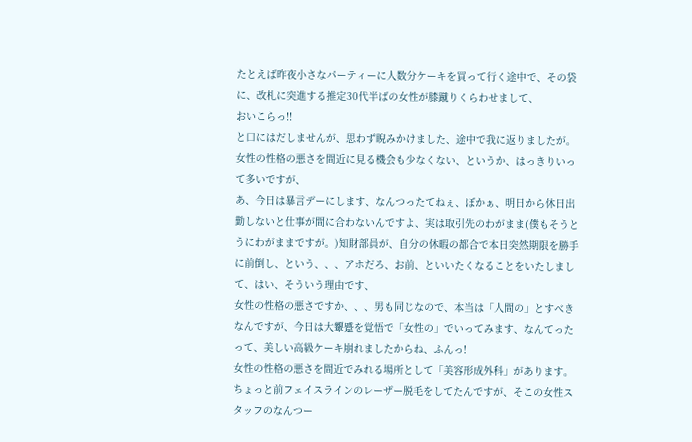たとえば昨夜小さなパーティーに人数分ケーキを買って行く途中で、その袋に、改札に突進する推定30代半ばの女性が膝蹴りくらわせまして、
おいこらっ!!
と口にはだしませんが、思わず睨みかけました、途中で我に返りましたが。
女性の性格の悪さを間近に見る機会も少なくない、というか、はっきりいって多いですが、
あ、今日は暴言デーにします、なんつったてねぇ、ぼかぁ、明日から休日出勤しないと仕事が間に合わないんですよ、実は取引先のわがまま(僕もそうとうにわがままですが。)知財部員が、自分の休暇の都合で本日突然期限を勝手に前倒し、という、、、アホだろ、お前、といいたくなることをいたしまして、はい、そういう理由です、
女性の性格の悪さですか、、、男も同じなので、本当は「人間の」とすべきなんですが、今日は大顰蹙を覚悟で「女性の」でいってみます、なんてったって、美しい高級ケーキ崩れましたからね、ふんっ!
女性の性格の悪さを間近でみれる場所として「美容形成外科」があります。
ちょっと前フェイスラインのレーザー脱毛をしてたんですが、そこの女性スタッフのなんつー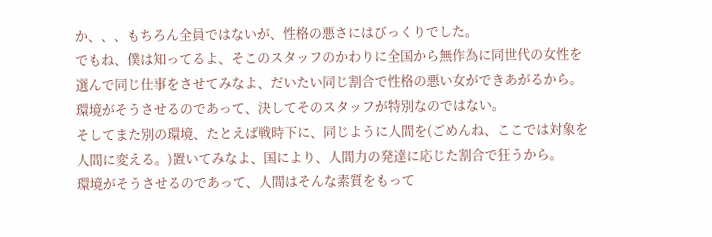か、、、もちろん全員ではないが、性格の悪さにはびっくりでした。
でもね、僕は知ってるよ、そこのスタッフのかわりに全国から無作為に同世代の女性を選んで同じ仕事をさせてみなよ、だいたい同じ割合で性格の悪い女ができあがるから。
環境がそうさせるのであって、決してそのスタッフが特別なのではない。
そしてまた別の環境、たとえば戦時下に、同じように人間を(ごめんね、ここでは対象を人間に変える。)置いてみなよ、国により、人間力の発達に応じた割合で狂うから。
環境がそうさせるのであって、人間はそんな素質をもって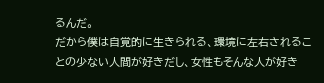るんだ。
だから僕は自覚的に生きられる、環境に左右されることの少ない人間が好きだし、女性もそんな人が好き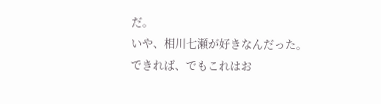だ。
いや、相川七瀬が好きなんだった。
できれば、でもこれはお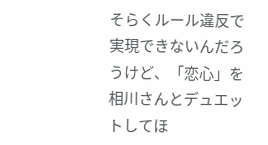そらくルール違反で実現できないんだろうけど、「恋心」を相川さんとデュエットしてほ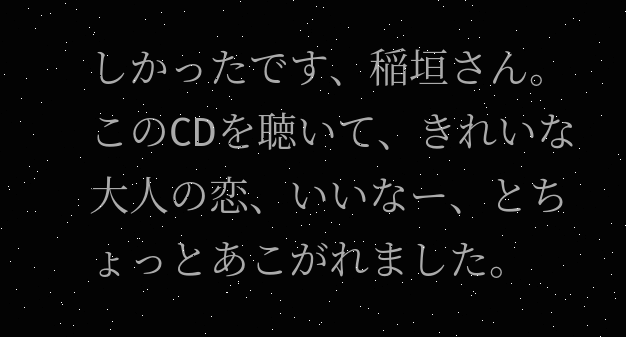しかったです、稲垣さん。
このCDを聴いて、きれいな大人の恋、いいなー、とちょっとあこがれました。